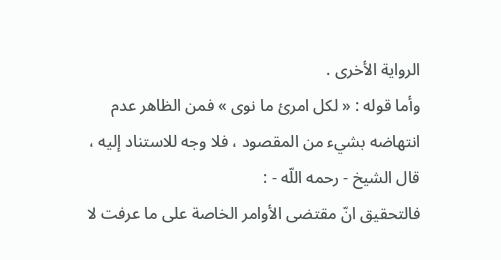الرواية الأخرى .
وأما قوله : « لكل امرئ ما نوى » فمن الظاهر عدم انتهاضه بشيء من المقصود ، فلا وجه للاستناد إليه ، قال الشيخ - رحمه اللّه - :
فالتحقيق انّ مقتضى الأوامر الخاصة على ما عرفت لا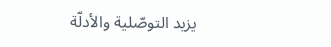يزيد التوصّلية والأدلّة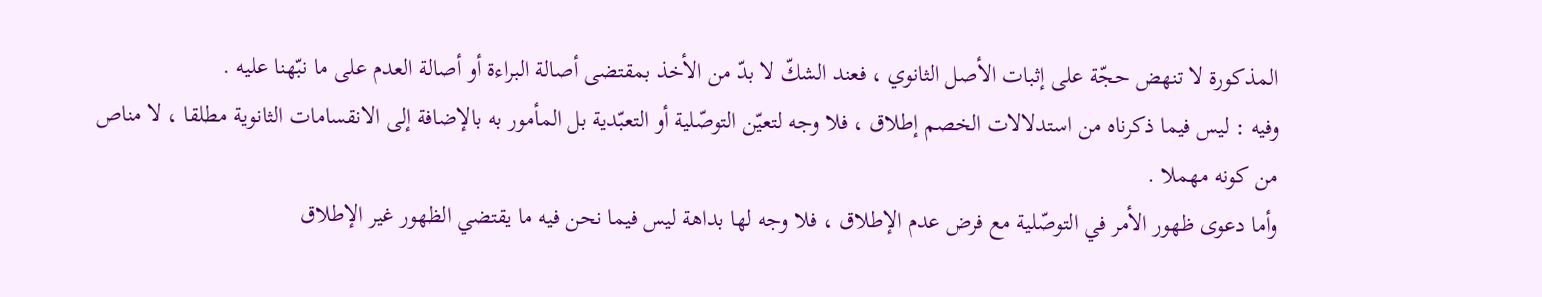المذكورة لا تنهض حجّة على إثبات الأصل الثانوي ، فعند الشكّ لا بدّ من الأخذ بمقتضى أصالة البراءة أو أصالة العدم على ما نبّهنا عليه .
وفيه : ليس فيما ذكرناه من استدلالات الخصم إطلاق ، فلا وجه لتعيّن التوصّلية أو التعبّدية بل المأمور به بالإضافة إلى الانقسامات الثانوية مطلقا ، لا مناص من كونه مهملا .
وأما دعوى ظهور الأمر في التوصّلية مع فرض عدم الإطلاق ، فلا وجه لها بداهة ليس فيما نحن فيه ما يقتضي الظهور غير الإطلاق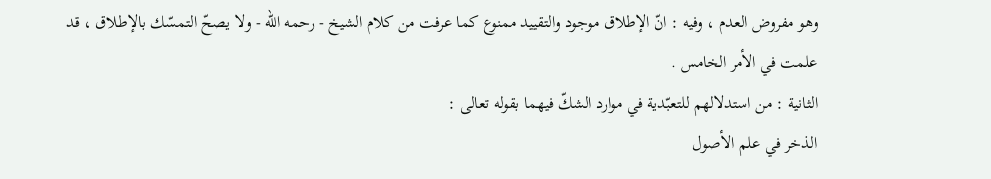وهو مفروض العدم ، وفيه : انّ الإطلاق موجود والتقييد ممنوع كما عرفت من كلام الشيخ - رحمه اللّه - ولا يصحّ التمسّك بالإطلاق ، قد علمت في الأمر الخامس .
الثانية : من استدلالهم للتعبّدية في موارد الشكّ فيهما بقوله تعالى :
الذخر في علم الأصول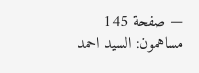— صفحة 145
مساهمون: السيد احمد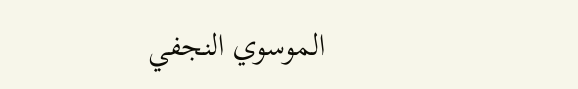الموسوي النجفي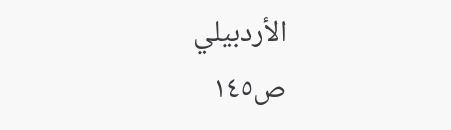الأردبيلي
ص١٤٥